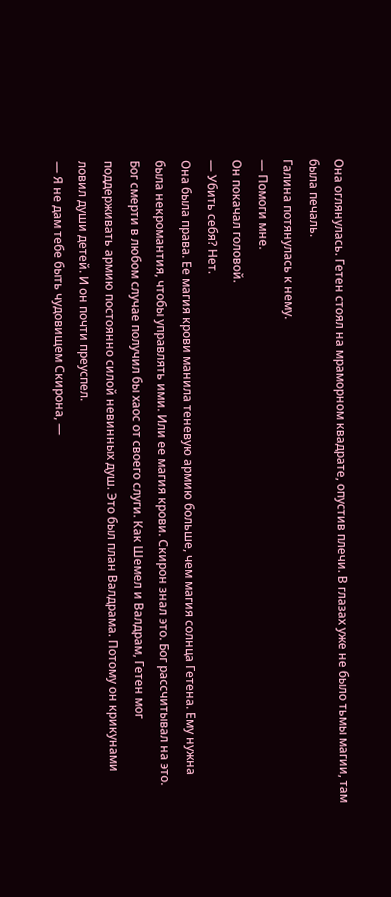Она оглянулась. Гетен стоял на мраморном квадрате, опустив плечи. В глазах уже не было тьмы магии, там была печаль.
Галина потянулась к нему.
— Помоги мне.
Он покачал головой.
— Убить себя? Нет.
Она была права. Ее магия крови манила теневую армию больше, чем магия солнца Гетена. Ему нужна была некромантия, чтобы управлять ими. Или ее магия крови. Скирон знал это. Бог рассчитывал на это. Бог смерти в любом случае получил бы хаос от своего слуги. Как Шемел и Валдрам, Гетен мог поддерживать армию постоянно силой невинных душ. Это был план Валдрама. Потому он крикунами ловил души детей. И он почти преуспел.
— Я не дам тебе быть чудовищем Скирона, —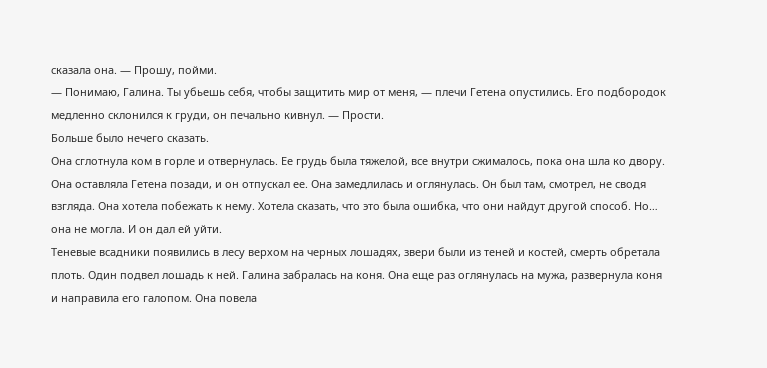сказала она. — Прошу, пойми.
— Понимаю, Галина. Ты убьешь себя, чтобы защитить мир от меня, — плечи Гетена опустились. Его подбородок медленно склонился к груди, он печально кивнул. — Прости.
Больше было нечего сказать.
Она сглотнула ком в горле и отвернулась. Ее грудь была тяжелой, все внутри сжималось, пока она шла ко двору. Она оставляла Гетена позади, и он отпускал ее. Она замедлилась и оглянулась. Он был там, смотрел, не сводя взгляда. Она хотела побежать к нему. Хотела сказать, что это была ошибка, что они найдут другой способ. Но… она не могла. И он дал ей уйти.
Теневые всадники появились в лесу верхом на черных лошадях, звери были из теней и костей, смерть обретала плоть. Один подвел лошадь к ней. Галина забралась на коня. Она еще раз оглянулась на мужа, развернула коня и направила его галопом. Она повела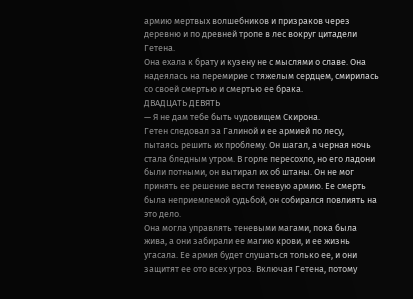армию мертвых волшебников и призраков через деревню и по древней тропе в лес вокруг цитадели Гетена.
Она ехала к брату и кузену не с мыслями о славе. Она надеялась на перемирие с тяжелым сердцем, смирилась со своей смертью и смертью ее брака.
ДВАДЦАТЬ ДЕВЯТЬ
— Я не дам тебе быть чудовищем Скирона.
Гетен следовал за Галиной и ее армией по лесу, пытаясь решить их проблему. Он шагал, а черная ночь стала бледным утром. В горле пересохло, но его ладони были потными, он вытирал их об штаны. Он не мог принять ее решение вести теневую армию. Ее смерть была неприемлемой судьбой, он собирался повлиять на это дело.
Она могла управлять теневыми магами, пока была жива, а они забирали ее магию крови, и ее жизнь угасала. Ее армия будет слушаться только ее, и они защитят ее ото всех угроз. Включая Гетена, потому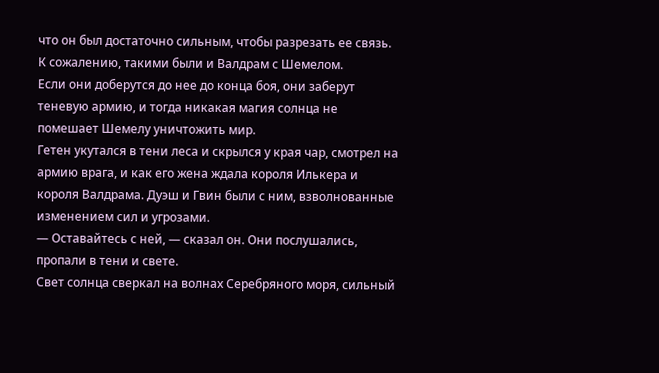что он был достаточно сильным, чтобы разрезать ее связь.
К сожалению, такими были и Валдрам с Шемелом.
Если они доберутся до нее до конца боя, они заберут теневую армию, и тогда никакая магия солнца не помешает Шемелу уничтожить мир.
Гетен укутался в тени леса и скрылся у края чар, смотрел на армию врага, и как его жена ждала короля Илькера и короля Валдрама. Дуэш и Гвин были с ним, взволнованные изменением сил и угрозами.
— Оставайтесь с ней, — сказал он. Они послушались, пропали в тени и свете.
Свет солнца сверкал на волнах Серебряного моря, сильный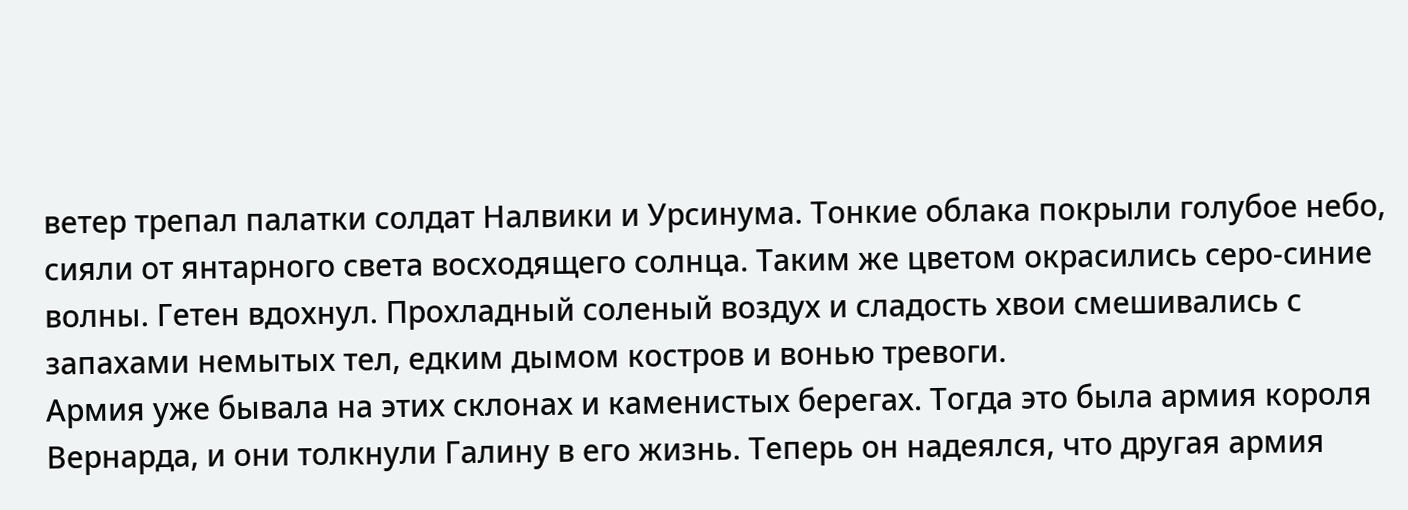ветер трепал палатки солдат Налвики и Урсинума. Тонкие облака покрыли голубое небо, сияли от янтарного света восходящего солнца. Таким же цветом окрасились серо-синие волны. Гетен вдохнул. Прохладный соленый воздух и сладость хвои смешивались с запахами немытых тел, едким дымом костров и вонью тревоги.
Армия уже бывала на этих склонах и каменистых берегах. Тогда это была армия короля Вернарда, и они толкнули Галину в его жизнь. Теперь он надеялся, что другая армия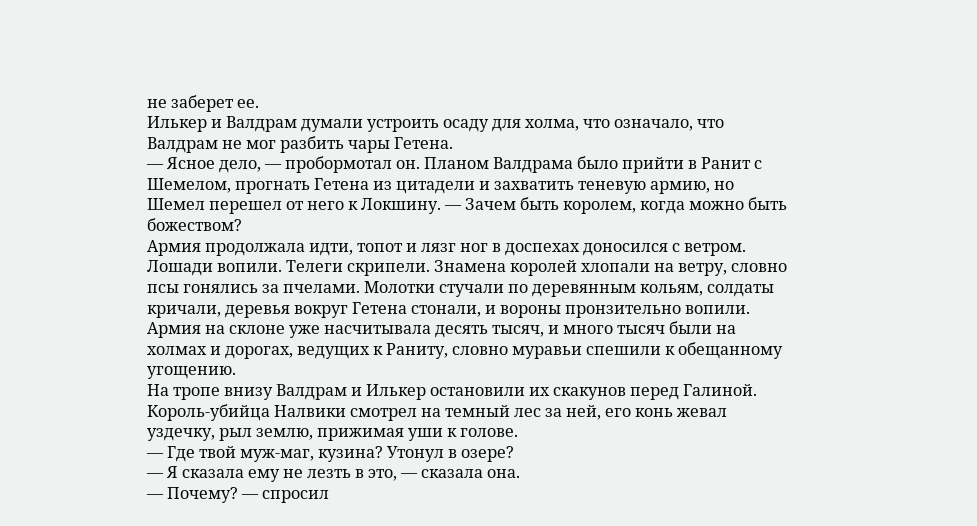не заберет ее.
Илькер и Валдрам думали устроить осаду для холма, что означало, что Валдрам не мог разбить чары Гетена.
— Ясное дело, — пробормотал он. Планом Валдрама было прийти в Ранит с Шемелом, прогнать Гетена из цитадели и захватить теневую армию, но Шемел перешел от него к Локшину. — Зачем быть королем, когда можно быть божеством?
Армия продолжала идти, топот и лязг ног в доспехах доносился с ветром. Лошади вопили. Телеги скрипели. Знамена королей хлопали на ветру, словно псы гонялись за пчелами. Молотки стучали по деревянным кольям, солдаты кричали, деревья вокруг Гетена стонали, и вороны пронзительно вопили. Армия на склоне уже насчитывала десять тысяч, и много тысяч были на холмах и дорогах, ведущих к Раниту, словно муравьи спешили к обещанному угощению.
На тропе внизу Валдрам и Илькер остановили их скакунов перед Галиной. Король-убийца Налвики смотрел на темный лес за ней, его конь жевал уздечку, рыл землю, прижимая уши к голове.
— Где твой муж-маг, кузина? Утонул в озере?
— Я сказала ему не лезть в это, — сказала она.
— Почему? — спросил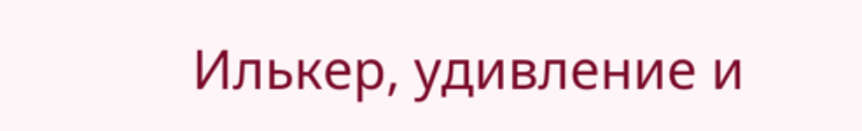Илькер, удивление и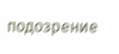подозрение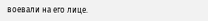воевали на его лице.